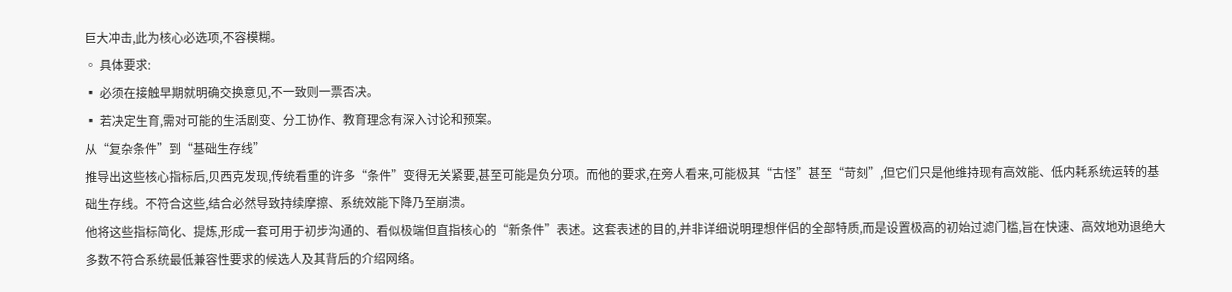巨大冲击,此为核心必选项,不容模糊。
◦ 具体要求:
▪ 必须在接触早期就明确交换意见,不一致则一票否决。
▪ 若决定生育,需对可能的生活剧变、分工协作、教育理念有深入讨论和预案。
从“复杂条件”到“基础生存线”
推导出这些核心指标后,贝西克发现,传统看重的许多“条件”变得无关紧要,甚至可能是负分项。而他的要求,在旁人看来,可能极其“古怪”甚至“苛刻”,但它们只是他维持现有高效能、低内耗系统运转的基础生存线。不符合这些,结合必然导致持续摩擦、系统效能下降乃至崩溃。
他将这些指标简化、提炼,形成一套可用于初步沟通的、看似极端但直指核心的“新条件”表述。这套表述的目的,并非详细说明理想伴侣的全部特质,而是设置极高的初始过滤门槛,旨在快速、高效地劝退绝大多数不符合系统最低兼容性要求的候选人及其背后的介绍网络。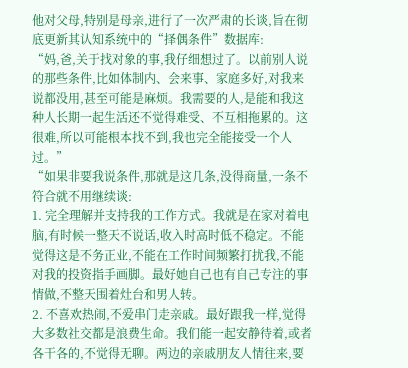他对父母,特别是母亲,进行了一次严肃的长谈,旨在彻底更新其认知系统中的“择偶条件”数据库:
“妈,爸,关于找对象的事,我仔细想过了。以前别人说的那些条件,比如体制内、会来事、家庭多好,对我来说都没用,甚至可能是麻烦。我需要的人,是能和我这种人长期一起生活还不觉得难受、不互相拖累的。这很难,所以可能根本找不到,我也完全能接受一个人过。”
“如果非要我说条件,那就是这几条,没得商量,一条不符合就不用继续谈:
1. 完全理解并支持我的工作方式。我就是在家对着电脑,有时候一整天不说话,收入时高时低不稳定。不能觉得这是不务正业,不能在工作时间频繁打扰我,不能对我的投资指手画脚。最好她自己也有自己专注的事情做,不整天围着灶台和男人转。
2. 不喜欢热闹,不爱串门走亲戚。最好跟我一样,觉得大多数社交都是浪费生命。我们能一起安静待着,或者各干各的,不觉得无聊。两边的亲戚朋友人情往来,要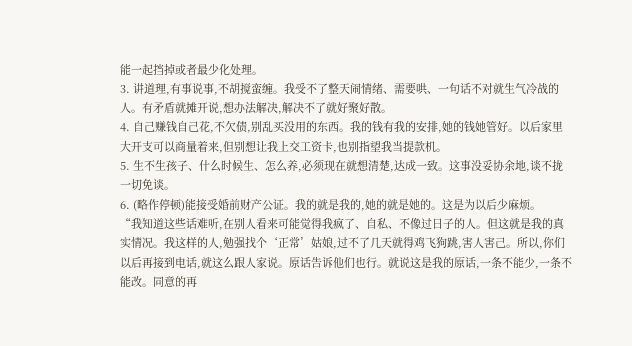能一起挡掉或者最少化处理。
3. 讲道理,有事说事,不胡搅蛮缠。我受不了整天闹情绪、需要哄、一句话不对就生气冷战的人。有矛盾就摊开说,想办法解决,解决不了就好聚好散。
4. 自己赚钱自己花,不欠债,别乱买没用的东西。我的钱有我的安排,她的钱她管好。以后家里大开支可以商量着来,但别想让我上交工资卡,也别指望我当提款机。
5. 生不生孩子、什么时候生、怎么养,必须现在就想清楚,达成一致。这事没妥协余地,谈不拢一切免谈。
6. (略作停顿)能接受婚前财产公证。我的就是我的,她的就是她的。这是为以后少麻烦。
“我知道这些话难听,在别人看来可能觉得我疯了、自私、不像过日子的人。但这就是我的真实情况。我这样的人,勉强找个‘正常’姑娘,过不了几天就得鸡飞狗跳,害人害己。所以,你们以后再接到电话,就这么跟人家说。原话告诉他们也行。就说这是我的原话,一条不能少,一条不能改。同意的再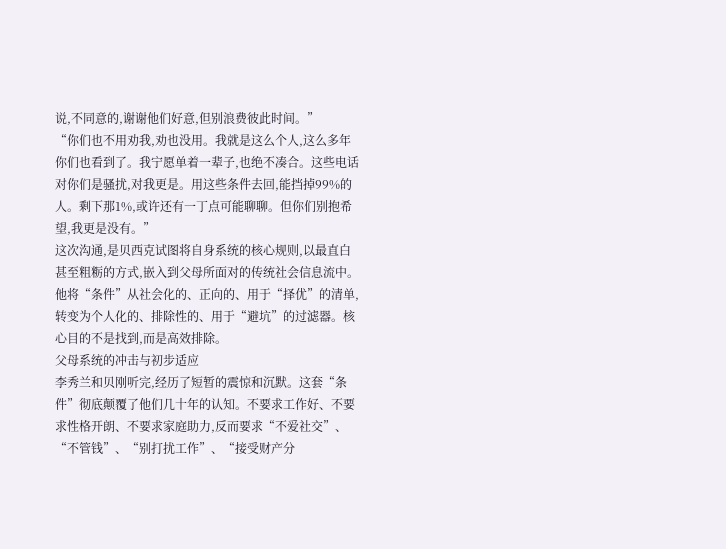说,不同意的,谢谢他们好意,但别浪费彼此时间。”
“你们也不用劝我,劝也没用。我就是这么个人,这么多年你们也看到了。我宁愿单着一辈子,也绝不凑合。这些电话对你们是骚扰,对我更是。用这些条件去回,能挡掉99%的人。剩下那1%,或许还有一丁点可能聊聊。但你们别抱希望,我更是没有。”
这次沟通,是贝西克试图将自身系统的核心规则,以最直白甚至粗粝的方式,嵌入到父母所面对的传统社会信息流中。他将“条件”从社会化的、正向的、用于“择优”的清单,转变为个人化的、排除性的、用于“避坑”的过滤器。核心目的不是找到,而是高效排除。
父母系统的冲击与初步适应
李秀兰和贝刚听完,经历了短暂的震惊和沉默。这套“条件”彻底颠覆了他们几十年的认知。不要求工作好、不要求性格开朗、不要求家庭助力,反而要求“不爱社交”、“不管钱”、“别打扰工作”、“接受财产分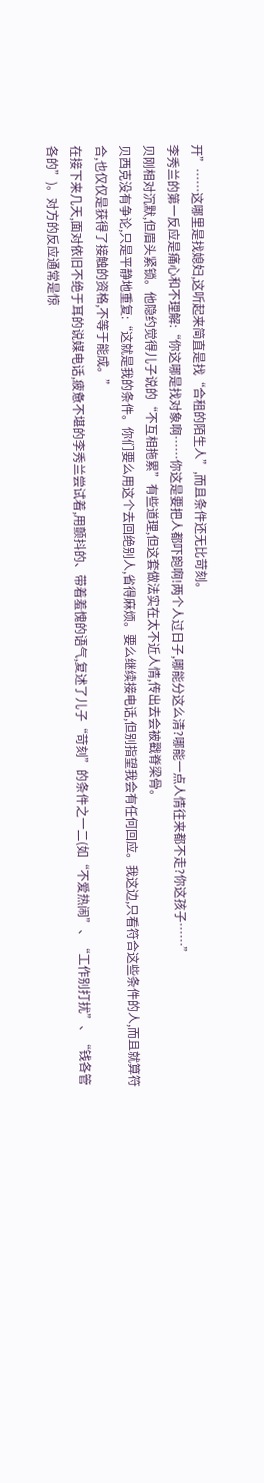开”……这哪里是找媳妇,这听起来简直是找“合租的陌生人”,而且条件还无比苛刻。
李秀兰的第一反应是痛心和不理解:“你这哪是找对象啊……你这是要把人都吓跑啊!两个人过日子,哪能分这么清?哪能一点人情往来都不走?你这孩子……”
贝刚相对沉默,但眉头紧锁。他隐约觉得儿子说的“不互相拖累”有些道理,但这套做法实在太不近人情,传出去会被戳脊梁骨。
贝西克没有争论,只是平静地重复:“这就是我的条件。你们要么用这个去回绝别人,省得麻烦。要么继续接电话,但别指望我会有任何回应。我这边,只看符合这些条件的人,而且就算符合,也仅仅是获得了接触的资格,不等于能成。”
在接下来几天,面对依旧不绝于耳的说媒电话,疲惫不堪的李秀兰尝试着,用颤抖的、带着羞愧的语气,复述了儿子“苛刻”的条件之一二(如“不爱热闹”、“工作别打扰”、“钱各管各的”)。对方的反应通常是惊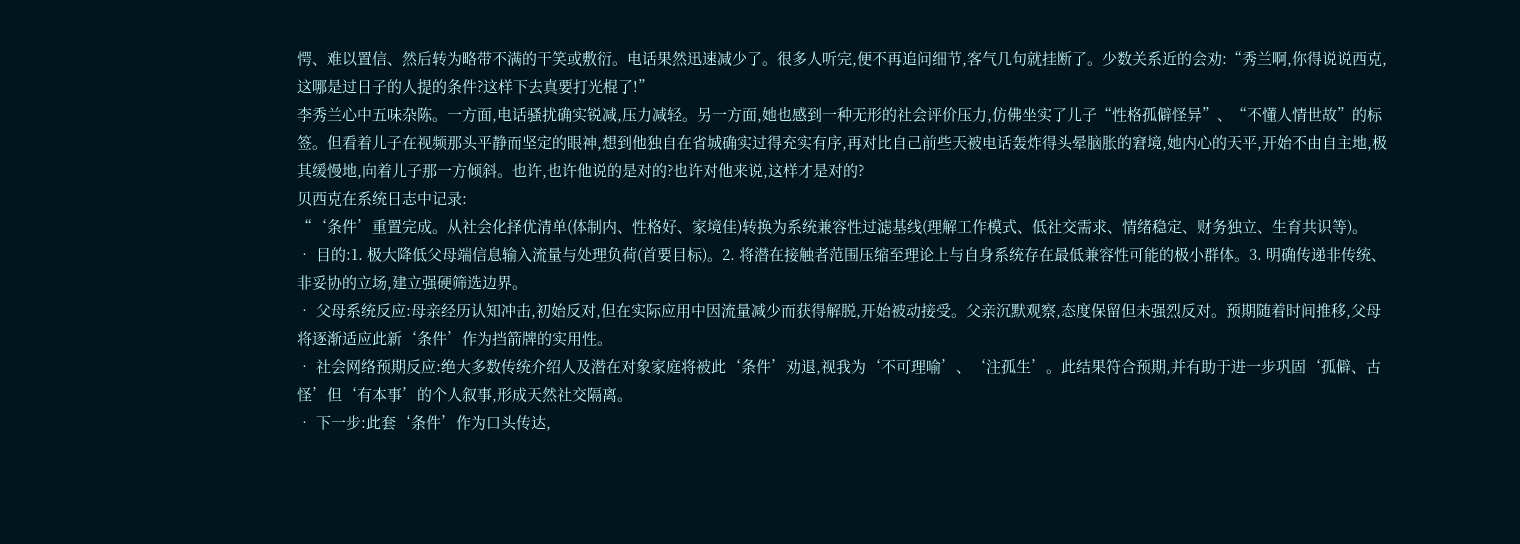愕、难以置信、然后转为略带不满的干笑或敷衍。电话果然迅速减少了。很多人听完,便不再追问细节,客气几句就挂断了。少数关系近的会劝:“秀兰啊,你得说说西克,这哪是过日子的人提的条件?这样下去真要打光棍了!”
李秀兰心中五味杂陈。一方面,电话骚扰确实锐减,压力减轻。另一方面,她也感到一种无形的社会评价压力,仿佛坐实了儿子“性格孤僻怪异”、“不懂人情世故”的标签。但看着儿子在视频那头平静而坚定的眼神,想到他独自在省城确实过得充实有序,再对比自己前些天被电话轰炸得头晕脑胀的窘境,她内心的天平,开始不由自主地,极其缓慢地,向着儿子那一方倾斜。也许,也许他说的是对的?也许对他来说,这样才是对的?
贝西克在系统日志中记录:
“‘条件’重置完成。从社会化择优清单(体制内、性格好、家境佳)转换为系统兼容性过滤基线(理解工作模式、低社交需求、情绪稳定、财务独立、生育共识等)。
• 目的:1. 极大降低父母端信息输入流量与处理负荷(首要目标)。2. 将潜在接触者范围压缩至理论上与自身系统存在最低兼容性可能的极小群体。3. 明确传递非传统、非妥协的立场,建立强硬筛选边界。
• 父母系统反应:母亲经历认知冲击,初始反对,但在实际应用中因流量减少而获得解脱,开始被动接受。父亲沉默观察,态度保留但未强烈反对。预期随着时间推移,父母将逐渐适应此新‘条件’作为挡箭牌的实用性。
• 社会网络预期反应:绝大多数传统介绍人及潜在对象家庭将被此‘条件’劝退,视我为‘不可理喻’、‘注孤生’。此结果符合预期,并有助于进一步巩固‘孤僻、古怪’但‘有本事’的个人叙事,形成天然社交隔离。
• 下一步:此套‘条件’作为口头传达,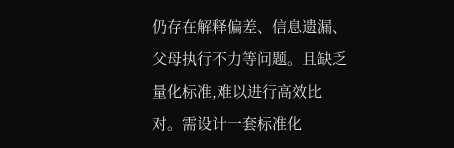仍存在解释偏差、信息遗漏、父母执行不力等问题。且缺乏量化标准,难以进行高效比对。需设计一套标准化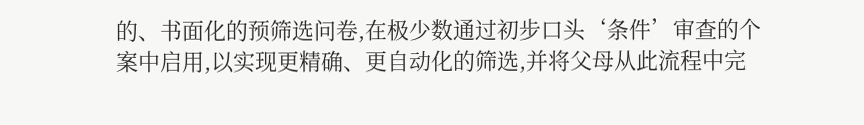的、书面化的预筛选问卷,在极少数通过初步口头‘条件’审查的个案中启用,以实现更精确、更自动化的筛选,并将父母从此流程中完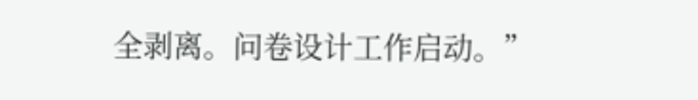全剥离。问卷设计工作启动。”